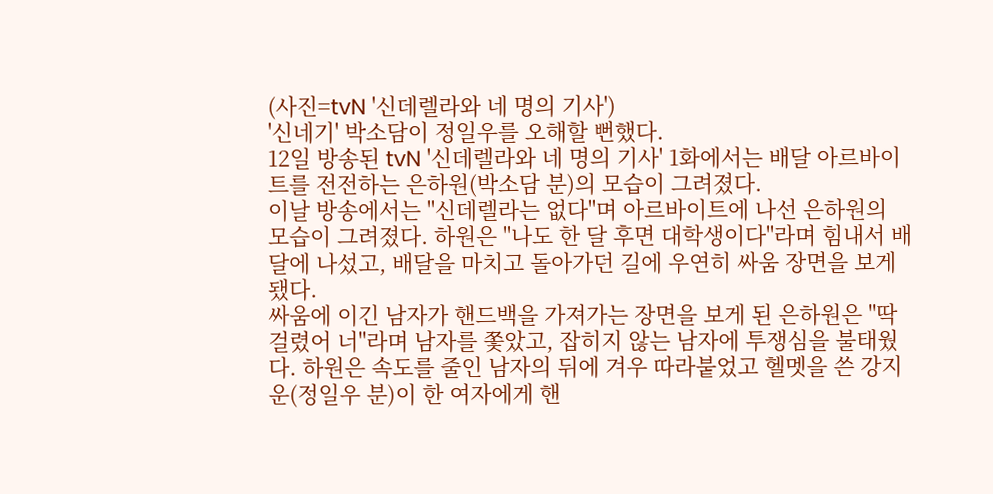(사진=tvN '신데렐라와 네 명의 기사')
'신네기' 박소담이 정일우를 오해할 뻔했다.
12일 방송된 tvN '신데렐라와 네 명의 기사' 1화에서는 배달 아르바이트를 전전하는 은하원(박소담 분)의 모습이 그려졌다.
이날 방송에서는 "신데렐라는 없다"며 아르바이트에 나선 은하원의 모습이 그려졌다. 하원은 "나도 한 달 후면 대학생이다"라며 힘내서 배달에 나섰고, 배달을 마치고 돌아가던 길에 우연히 싸움 장면을 보게 됐다.
싸움에 이긴 남자가 핸드백을 가져가는 장면을 보게 된 은하원은 "딱 걸렸어 너"라며 남자를 쫓았고, 잡히지 않는 남자에 투쟁심을 불태웠다. 하원은 속도를 줄인 남자의 뒤에 겨우 따라붙었고 헬멧을 쓴 강지운(정일우 분)이 한 여자에게 핸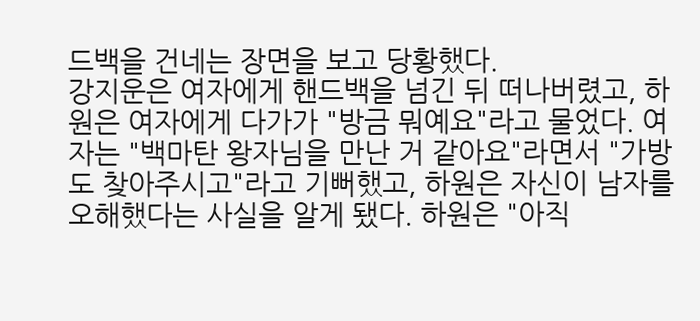드백을 건네는 장면을 보고 당황했다.
강지운은 여자에게 핸드백을 넘긴 뒤 떠나버렸고, 하원은 여자에게 다가가 "방금 뭐예요"라고 물었다. 여자는 "백마탄 왕자님을 만난 거 같아요"라면서 "가방도 찾아주시고"라고 기뻐했고, 하원은 자신이 남자를 오해했다는 사실을 알게 됐다. 하원은 "아직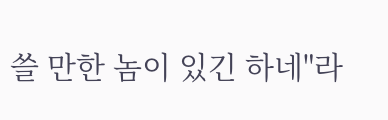쓸 만한 놈이 있긴 하네"라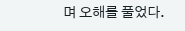며 오해를 풀었다.